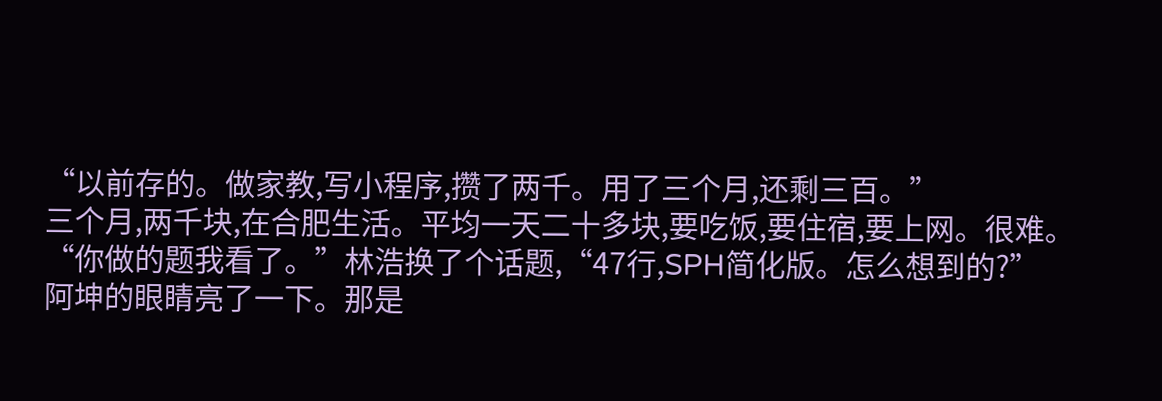“以前存的。做家教,写小程序,攒了两千。用了三个月,还剩三百。”
三个月,两千块,在合肥生活。平均一天二十多块,要吃饭,要住宿,要上网。很难。
“你做的题我看了。”林浩换了个话题,“47行,SPH简化版。怎么想到的?”
阿坤的眼睛亮了一下。那是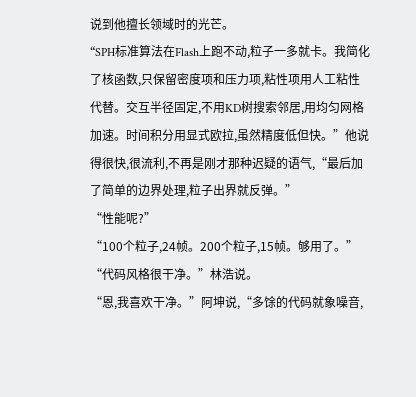说到他擅长领域时的光芒。
“SPH标准算法在Flash上跑不动,粒子一多就卡。我简化了核函数,只保留密度项和压力项,粘性项用人工粘性代替。交互半径固定,不用KD树搜索邻居,用均匀网格加速。时间积分用显式欧拉,虽然精度低但快。”他说得很快,很流利,不再是刚才那种迟疑的语气,“最后加了简单的边界处理,粒子出界就反弹。”
“性能呢?”
“100个粒子,24帧。200个粒子,15帧。够用了。”
“代码风格很干净。”林浩说。
“恩,我喜欢干净。”阿坤说,“多馀的代码就象噪音,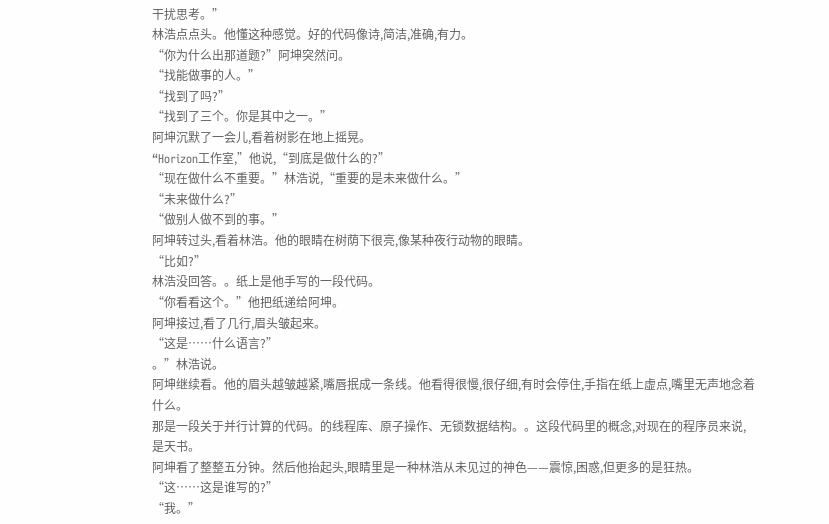干扰思考。”
林浩点点头。他懂这种感觉。好的代码像诗,简洁,准确,有力。
“你为什么出那道题?”阿坤突然问。
“找能做事的人。”
“找到了吗?”
“找到了三个。你是其中之一。”
阿坤沉默了一会儿,看着树影在地上摇晃。
“Horizon工作室,”他说,“到底是做什么的?”
“现在做什么不重要。”林浩说,“重要的是未来做什么。”
“未来做什么?”
“做别人做不到的事。”
阿坤转过头,看着林浩。他的眼睛在树荫下很亮,像某种夜行动物的眼睛。
“比如?”
林浩没回答。。纸上是他手写的一段代码。
“你看看这个。”他把纸递给阿坤。
阿坤接过,看了几行,眉头皱起来。
“这是……什么语言?”
。”林浩说。
阿坤继续看。他的眉头越皱越紧,嘴唇抿成一条线。他看得很慢,很仔细,有时会停住,手指在纸上虚点,嘴里无声地念着什么。
那是一段关于并行计算的代码。的线程库、原子操作、无锁数据结构。。这段代码里的概念,对现在的程序员来说,是天书。
阿坤看了整整五分钟。然后他抬起头,眼睛里是一种林浩从未见过的神色——震惊,困惑,但更多的是狂热。
“这……这是谁写的?”
“我。”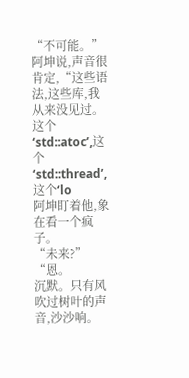“不可能。”阿坤说,声音很肯定,“这些语法,这些库,我从来没见过。这个‘std::atoc’,这个‘std::thread’,这个‘lo
阿坤盯着他,象在看一个疯子。
“未来?”
“恩。
沉默。只有风吹过树叶的声音,沙沙响。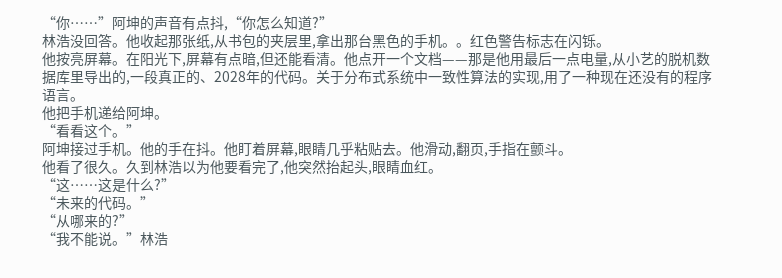“你……”阿坤的声音有点抖,“你怎么知道?”
林浩没回答。他收起那张纸,从书包的夹层里,拿出那台黑色的手机。。红色警告标志在闪铄。
他按亮屏幕。在阳光下,屏幕有点暗,但还能看清。他点开一个文档——那是他用最后一点电量,从小艺的脱机数据库里导出的,一段真正的、2028年的代码。关于分布式系统中一致性算法的实现,用了一种现在还没有的程序语言。
他把手机递给阿坤。
“看看这个。”
阿坤接过手机。他的手在抖。他盯着屏幕,眼睛几乎粘贴去。他滑动,翻页,手指在颤斗。
他看了很久。久到林浩以为他要看完了,他突然抬起头,眼睛血红。
“这……这是什么?”
“未来的代码。”
“从哪来的?”
“我不能说。”林浩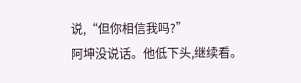说,“但你相信我吗?”
阿坤没说话。他低下头,继续看。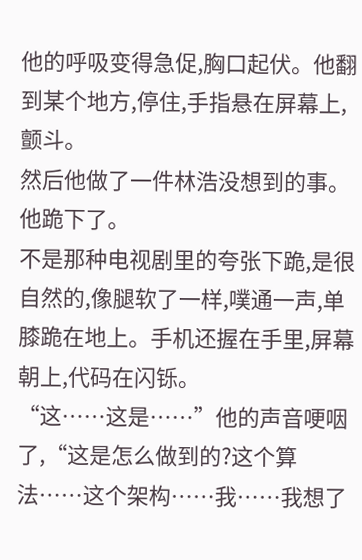他的呼吸变得急促,胸口起伏。他翻到某个地方,停住,手指悬在屏幕上,颤斗。
然后他做了一件林浩没想到的事。
他跪下了。
不是那种电视剧里的夸张下跪,是很自然的,像腿软了一样,噗通一声,单膝跪在地上。手机还握在手里,屏幕朝上,代码在闪铄。
“这……这是……”他的声音哽咽了,“这是怎么做到的?这个算法……这个架构……我……我想了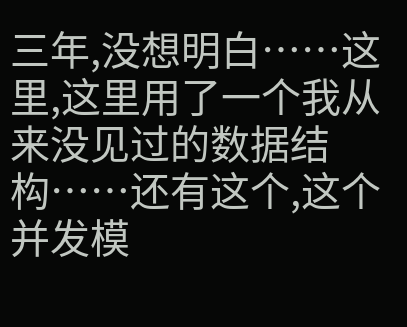三年,没想明白……这里,这里用了一个我从来没见过的数据结构……还有这个,这个并发模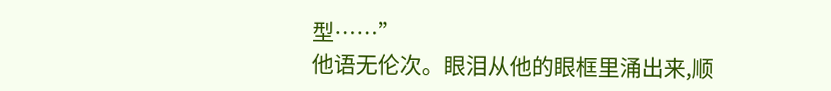型……”
他语无伦次。眼泪从他的眼框里涌出来,顺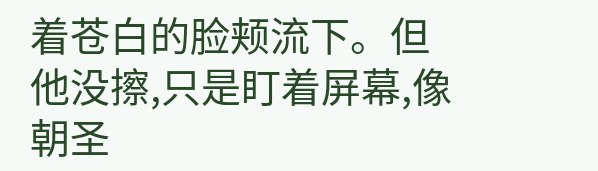着苍白的脸颊流下。但他没擦,只是盯着屏幕,像朝圣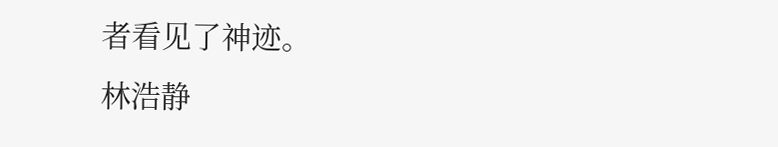者看见了神迹。
林浩静